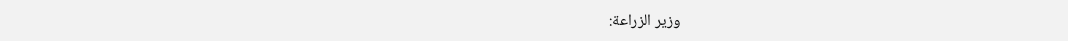وزير الزراعة: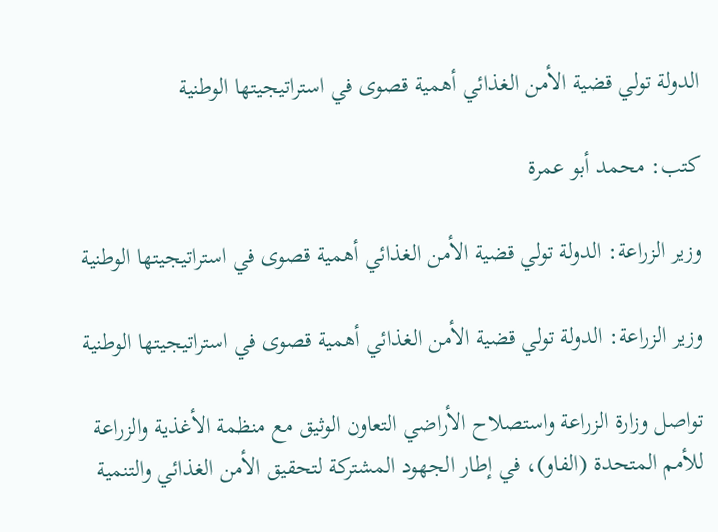الدولة تولي قضية الأمن الغذائي أهمية قصوى في استراتيجيتها الوطنية

كتب: محمد أبو عمرة

وزير الزراعة: الدولة تولي قضية الأمن الغذائي أهمية قصوى في استراتيجيتها الوطنية

وزير الزراعة: الدولة تولي قضية الأمن الغذائي أهمية قصوى في استراتيجيتها الوطنية

تواصل وزارة الزراعة واستصلاح الأراضي التعاون الوثيق مع منظمة الأغذية والزراعة للأمم المتحدة (الفاو)، في إطار الجهود المشتركة لتحقيق الأمن الغذائي والتنمية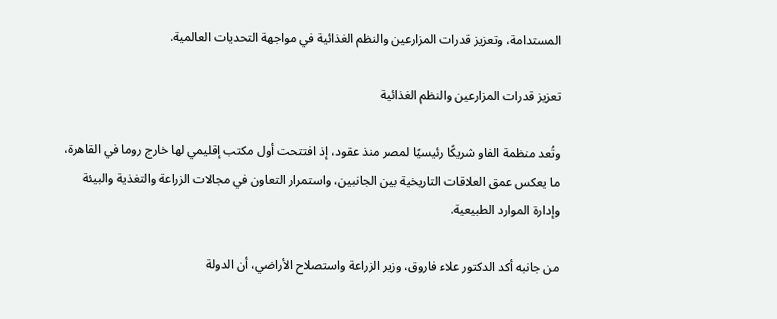المستدامة، وتعزيز قدرات المزارعين والنظم الغذائية في مواجهة التحديات العالمية.

تعزيز قدرات المزارعين والنظم الغذائية

وتُعد منظمة الفاو شريكًا رئيسيًا لمصر منذ عقود، إذ افتتحت أول مكتب إقليمي لها خارج روما في القاهرة، ما يعكس عمق العلاقات التاريخية بين الجانبين، واستمرار التعاون في مجالات الزراعة والتغذية والبيئة وإدارة الموارد الطبيعية.

من جانبه أكد الدكتور علاء فاروق، وزير الزراعة واستصلاح الأراضي، أن الدولة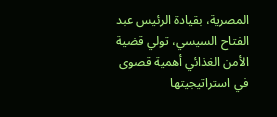المصرية، بقيادة الرئيس عبد الفتاح السيسي، تولي قضية الأمن الغذائي أهمية قصوى في استراتيجيتها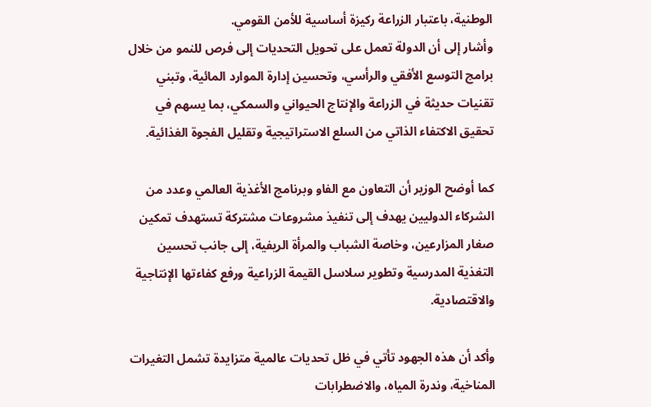الوطنية، باعتبار الزراعة ركيزة أساسية للأمن القومي.
وأشار إلى أن الدولة تعمل على تحويل التحديات إلى فرص للنمو من خلال برامج التوسع الأفقي والرأسي، وتحسين إدارة الموارد المائية، وتبني تقنيات حديثة في الزراعة والإنتاج الحيواني والسمكي، بما يسهم في تحقيق الاكتفاء الذاتي من السلع الاستراتيجية وتقليل الفجوة الغذائية.

كما أوضح الوزير أن التعاون مع الفاو وبرنامج الأغذية العالمي وعدد من الشركاء الدوليين يهدف إلى تنفيذ مشروعات مشتركة تستهدف تمكين صغار المزارعين، وخاصة الشباب والمرأة الريفية، إلى جانب تحسين التغذية المدرسية وتطوير سلاسل القيمة الزراعية ورفع كفاءتها الإنتاجية والاقتصادية.

وأكد أن هذه الجهود تأتي في ظل تحديات عالمية متزايدة تشمل التغيرات المناخية، وندرة المياه، والاضطرابات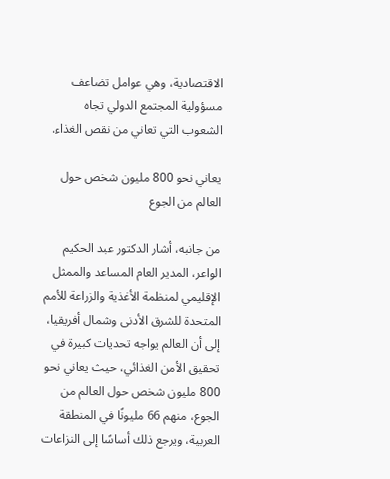الاقتصادية، وهي عوامل تضاعف مسؤولية المجتمع الدولي تجاه الشعوب التي تعاني من نقص الغذاء.

يعاني نحو 800 مليون شخص حول العالم من الجوع

من جانبه، أشار الدكتور عبد الحكيم الواعر، المدير العام المساعد والممثل الإقليمي لمنظمة الأغذية والزراعة للأمم المتحدة للشرق الأدنى وشمال أفريقيا، إلى أن العالم يواجه تحديات كبيرة في تحقيق الأمن الغذائي، حيث يعاني نحو 800 مليون شخص حول العالم من الجوع، منهم 66 مليونًا في المنطقة العربية، ويرجع ذلك أساسًا إلى النزاعات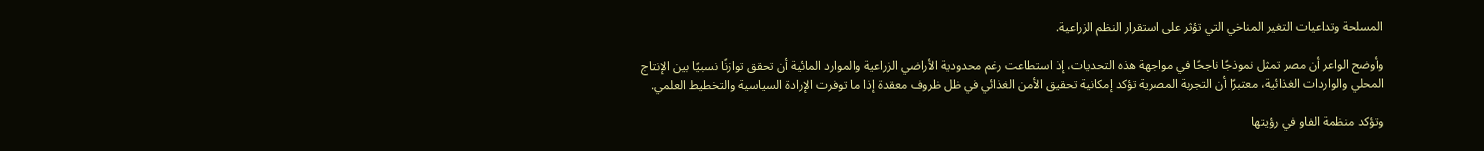المسلحة وتداعيات التغير المناخي التي تؤثر على استقرار النظم الزراعية.

وأوضح الواعر أن مصر تمثل نموذجًا ناجحًا في مواجهة هذه التحديات، إذ استطاعت رغم محدودية الأراضي الزراعية والموارد المائية أن تحقق توازنًا نسبيًا بين الإنتاج المحلي والواردات الغذائية، معتبرًا أن التجربة المصرية تؤكد إمكانية تحقيق الأمن الغذائي في ظل ظروف معقدة إذا ما توفرت الإرادة السياسية والتخطيط العلمي.

وتؤكد منظمة الفاو في رؤيتها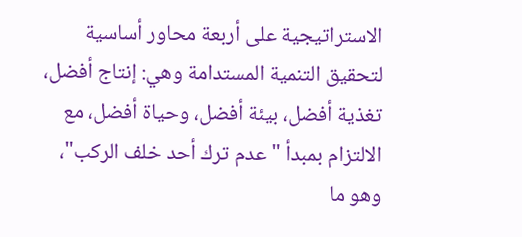الاستراتيجية على أربعة محاور أساسية لتحقيق التنمية المستدامة وهي: إنتاج أفضل، تغذية أفضل، بيئة أفضل، وحياة أفضل، مع الالتزام بمبدأ "عدم ترك أحد خلف الركب"، وهو ما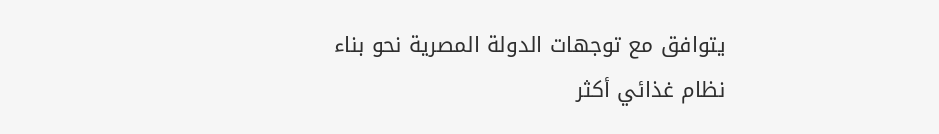يتوافق مع توجهات الدولة المصرية نحو بناء نظام غذائي أكثر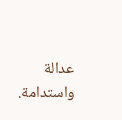عدالة واستدامة.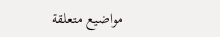مواضيع متعلقة